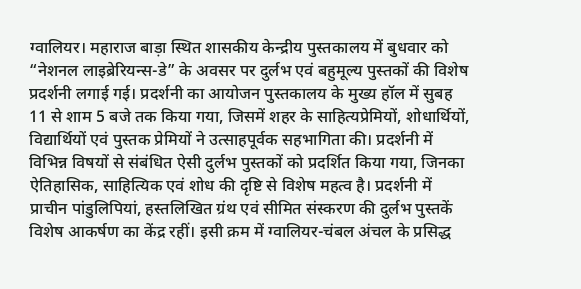ग्वालियर। महाराज बाड़ा स्थित शासकीय केन्द्रीय पुस्तकालय में बुधवार को “नेशनल लाइब्रेरियन्स-डे” के अवसर पर दुर्लभ एवं बहुमूल्य पुस्तकों की विशेष प्रदर्शनी लगाई गई। प्रदर्शनी का आयोजन पुस्तकालय के मुख्य हॉल में सुबह 11 से शाम 5 बजे तक किया गया, जिसमें शहर के साहित्यप्रेमियों, शोधार्थियों, विद्यार्थियों एवं पुस्तक प्रेमियों ने उत्साहपूर्वक सहभागिता की। प्रदर्शनी में विभिन्न विषयों से संबंधित ऐसी दुर्लभ पुस्तकों को प्रदर्शित किया गया, जिनका ऐतिहासिक, साहित्यिक एवं शोध की दृष्टि से विशेष महत्व है। प्रदर्शनी में प्राचीन पांडुलिपियां, हस्तलिखित ग्रंथ एवं सीमित संस्करण की दुर्लभ पुस्तकें विशेष आकर्षण का केंद्र रहीं। इसी क्रम में ग्वालियर-चंबल अंचल के प्रसिद्ध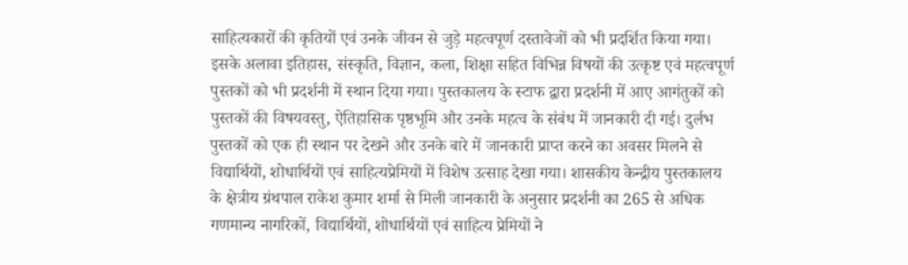साहित्यकारों की कृतियों एवं उनके जीवन से जुड़े महत्वपूर्ण दस्तावेजों को भी प्रदर्शित किया गया।
इसके अलावा इतिहास, संस्कृति, विज्ञान, कला, शिक्षा सहित विभिन्न विषयों की उत्कृष्ट एवं महत्वपूर्ण पुस्तकों को भी प्रदर्शनी में स्थान दिया गया। पुस्तकालय के स्टाफ द्वारा प्रदर्शनी में आए आगंतुकों को पुस्तकों की विषयवस्तु, ऐतिहासिक पृष्ठभूमि और उनके महत्व के संबंध में जानकारी दी गई। दुर्लभ पुस्तकों को एक ही स्थान पर देखने और उनके बारे में जानकारी प्राप्त करने का अवसर मिलने से विद्यार्थियों, शोधार्थियों एवं साहित्यप्रेमियों में विशेष उत्साह देखा गया। शासकीय केन्द्रीय पुस्तकालय के क्षेत्रीय ग्रंथपाल राकेश कुमार शर्मा से मिली जानकारी के अनुसार प्रदर्शनी का 265 से अधिक गणमान्य नागरिकों, विद्यार्थियों, शोधार्थियों एवं साहित्य प्रेमियों ने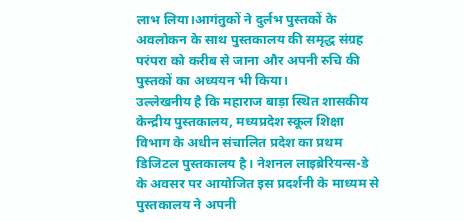लाभ लिया।आगंतुकों ने दुर्लभ पुस्तकों के अवलोकन के साथ पुस्तकालय की समृद्ध संग्रह परंपरा को करीब से जाना और अपनी रुचि की पुस्तकों का अध्ययन भी किया।
उल्लेखनीय है कि महाराज बाड़ा स्थित शासकीय केन्द्रीय पुस्तकालय, मध्यप्रदेश स्कूल शिक्षा विभाग के अधीन संचालित प्रदेश का प्रथम डिजिटल पुस्तकालय है। नेशनल लाइब्रेरियन्स-डे के अवसर पर आयोजित इस प्रदर्शनी के माध्यम से पुस्तकालय ने अपनी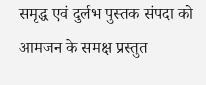समृद्ध एवं दुर्लभ पुस्तक संपदा को आमजन के समक्ष प्रस्तुत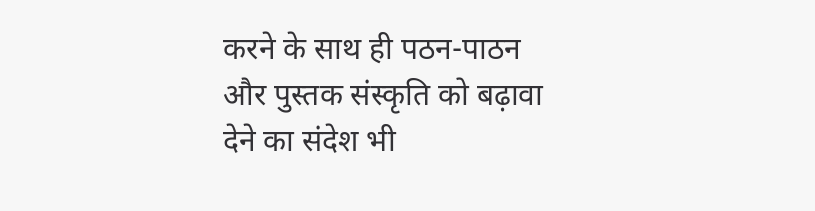करने के साथ ही पठन-पाठन और पुस्तक संस्कृति को बढ़ावा देने का संदेश भी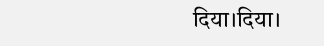दिया।दिया।